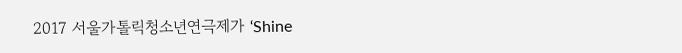2017 서울가톨릭청소년연극제가 ‘Shine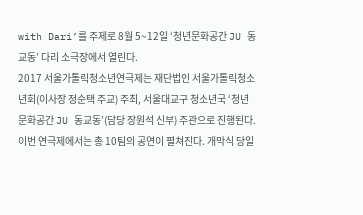with Dari’를 주제로 8월 5~12일 ‘청년문화공간 JU 동교동’ 다리 소극장에서 열린다.
2017 서울가톨릭청소년연극제는 재단법인 서울가톨릭청소년회(이사장 정순택 주교) 주최, 서울대교구 청소년국 ‘청년문화공간 JU 동교동’(담당 장원석 신부) 주관으로 진행된다.
이번 연극제에서는 총 10팀의 공연이 펼쳐진다. 개막식 당일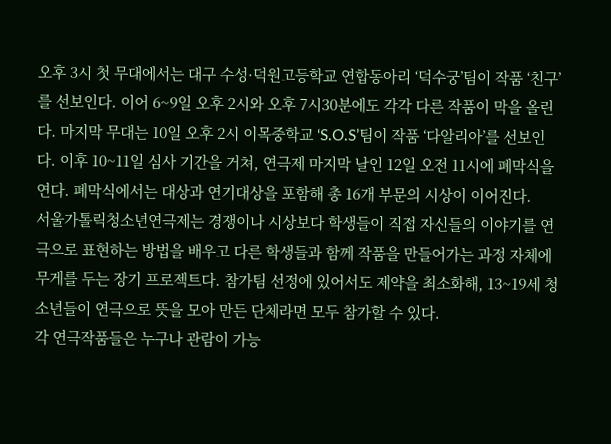오후 3시 첫 무대에서는 대구 수성·덕원고등학교 연합동아리 ‘덕수궁’팀이 작품 ‘친구’를 선보인다. 이어 6~9일 오후 2시와 오후 7시30분에도 각각 다른 작품이 막을 올린다. 마지막 무대는 10일 오후 2시 이목중학교 ‘S.O.S’팀이 작품 ‘다알리아’를 선보인다. 이후 10~11일 심사 기간을 거쳐, 연극제 마지막 날인 12일 오전 11시에 폐막식을 연다. 폐막식에서는 대상과 연기대상을 포함해 총 16개 부문의 시상이 이어진다.
서울가톨릭청소년연극제는 경쟁이나 시상보다 학생들이 직접 자신들의 이야기를 연극으로 표현하는 방법을 배우고 다른 학생들과 함께 작품을 만들어가는 과정 자체에 무게를 두는 장기 프로젝트다. 참가팀 선정에 있어서도 제약을 최소화해, 13~19세 청소년들이 연극으로 뜻을 모아 만든 단체라면 모두 참가할 수 있다.
각 연극작품들은 누구나 관람이 가능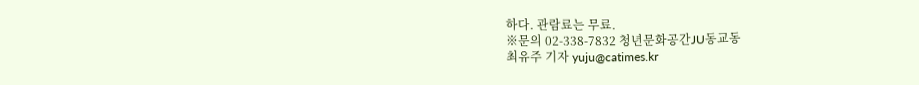하다. 관람료는 무료.
※문의 02-338-7832 청년문화공간JU동교동
최유주 기자 yuju@catimes.kr